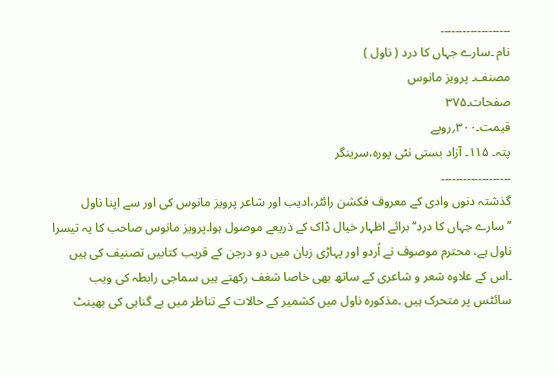۔۔۔۔۔۔۔۔۔۔۔۔۔۔۔۔۔۔۔
نام ۔سارے جہاں کا درد ( ناول )
مصنف۔ پرویز مانوس
صفحات۔۳۷۵
قیمت۔۳۰۰؍روپے
پتہ۔ ۱۱۵۔ آزاد بستی نٹی پورہ،سرینگر
۔۔۔۔۔۔۔۔۔۔۔۔۔۔۔۔۔۔۔
گذشتہ دنوں وادی کے معروف فکشن رائٹر،ادیب اور شاعر پرویز مانوس کی اور سے اپنا ناول ’’سارے جہاں کا درد‘‘برائے اظہار خیال ڈاک کے ذریعے موصول ہوا۔پرویز مانوس صاحب کا یہ تیسرا ناول ہے، محترم موصوف نے اُردو اور پہاڑی زبان میں دو درجن کے قریب کتابیں تصنیف کی ہیں ۔اس کے علاوہ شعر و شاعری کے ساتھ بھی خاصا شغف رکھتے ہیں سماجی رابطہ کی ویب سائٹس پر متحرک ہیں ۔مذکورہ ناول میں کشمیر کے حالات کے تناظر میں بے گناہی کی بھینٹ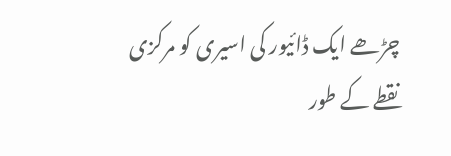چڑھے ایک ڈائیور کی اسیری کو مرکزی نقطے کے طور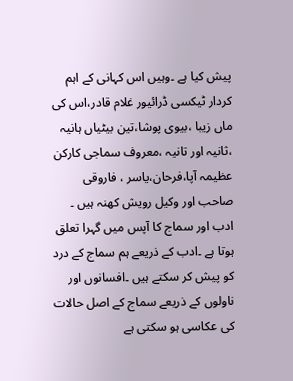پیش کیا ہے ۔وہیں اس کہانی کے اہم کردار ٹیکسی ڈرائیور غلام قادر،اس کی ماں زیبا ،بیوی پوشا،تین بیٹیاں ہانیہ ،ثانیہ اور تانیہ ،معروف سماجی کارکن عظیمہ آپا،فرحان،یاسر ، فاروقی صاحب اور وکیل رویش کھنہ ہیں ۔
ادب اور سماج کا آپس میں گہرا تعلق ہوتا ہے ۔ادب کے ذریعے ہم سماج کے درد کو پیش کر سکتے ہیں ۔افسانوں اور ناولوں کے ذریعے سماج کے اصل حالات کی عکاسی ہو سکتی ہے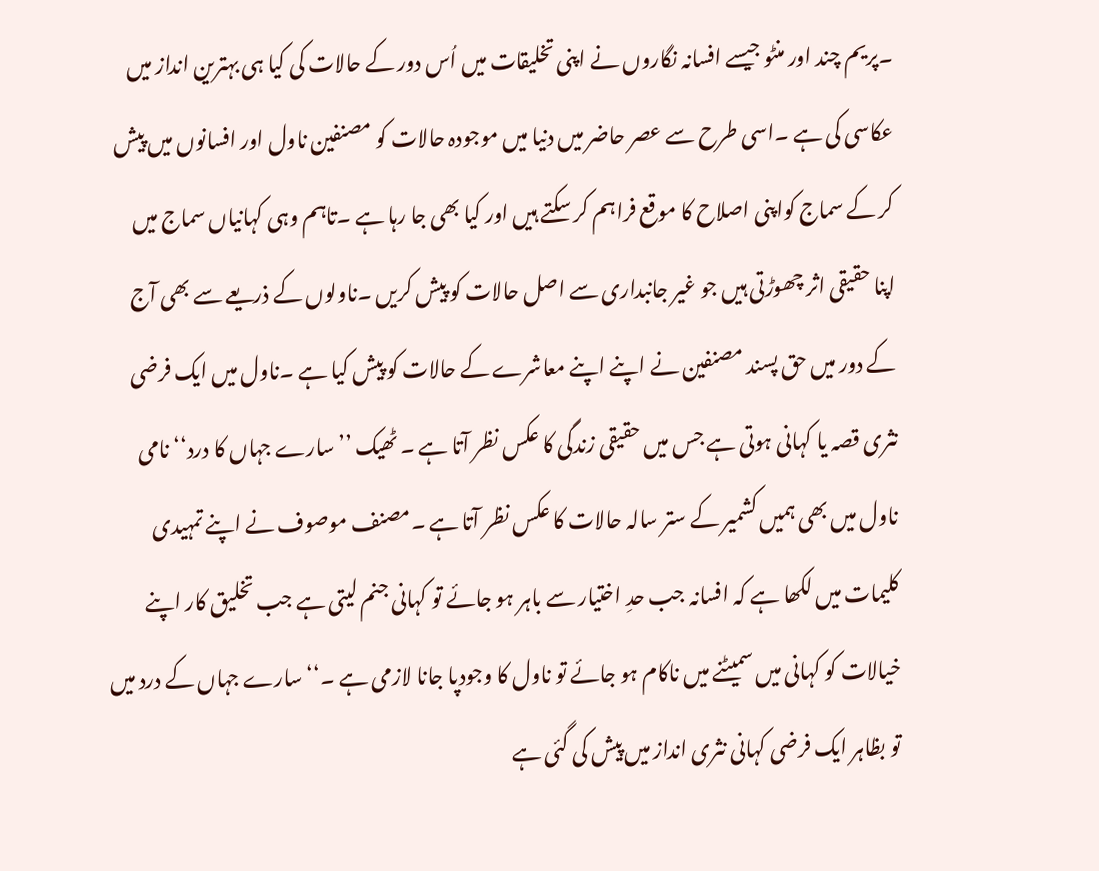۔پریم چند اور منٹو جیسے افسانہ نگاروں نے اپنی تخلیقات میں اُس دور کے حالات کی کیا ہی بہترین انداز میں عکاسی کی ہے ۔اسی طرح سے عصر حاضر میں دنیا میں موجودہ حالات کو مصنفین ناول اور افسانوں میں پیش کر کے سماج کواپنی اصلاح کا موقع فراہم کر سکتے ہیں اور کیا بھی جا رہا ہے ۔تاہم وہی کہانیاں سماج میں اپنا حقیقی اثر چھوڑتی ہیں جو غیر جانبداری سے اصل حالات کو پیش کریں ۔ناولوں کے ذریعے سے بھی آج کے دور میں حق پسند مصنفین نے اپنے اپنے معاشرے کے حالات کو پیش کیا ہے ۔ناول میں ایک فرضی نثری قصہ یا کہانی ہوتی ہے جس میں حقیقی زندگی کا عکس نظر آتا ہے ۔ ٹھیک ’’سارے جہاں کا درد‘‘ نامی ناول میں بھی ہمیں کشمیر کے ستر سالہ حالات کا عکس نظر آتا ہے ۔مصنف موصوف نے اپنے تمہیدی کلیمات میں لکھا ہے کہ افسانہ جب حدِ اختیار سے باہر ہو جائے تو کہانی جنم لیتی ہے جب تخلیق کار اپنے خیالات کو کہانی میں سمیٹنے میں ناکام ہو جائے تو ناول کا وجودپا جانا لازمی ہے ۔‘‘سارے جہاں کے درد میں تو بظاہر ایک فرضی کہانی نثری انداز میں پیش کی گئی ہے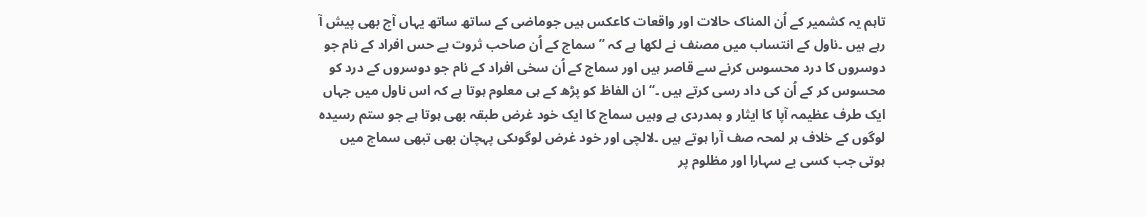تاہم یہ کشمیر کے اُن المناک حالات اور واقعات کاعکس ہیں جوماضی کے ساتھ ساتھ یہاں آج بھی پیش آ رہے ہیں ۔ناول کے انتساب میں مصنف نے لکھا ہے کہ ’’سماج کے اُن صاحب ثروت بے حس افراد کے نام جو دوسروں کا درد محسوس کرنے سے قاصر ہیں اور سماج کے اُن سخی افراد کے نام جو دوسروں کے درد کو محسوس کر کے اُن کی داد رسی کرتے ہیں ۔‘‘ ان الفاظ کو پڑھ کے ہی معلوم ہوتا ہے کہ اس ناول میں جہاں ایک طرف عظیمہ آپا کا ایثار و ہمدردی ہے وہیں سماج کا ایک خود غرض طبقہ بھی ہوتا ہے جو ستم رسیدہ لوگوں کے خلاف ہر لمحہ صف آرا ہوتے ہیں ۔لالچی اور خود غرض لوگوںکی پہچان بھی تبھی سماج میں ہوتی جب کسی بے سہارا اور مظلوم پر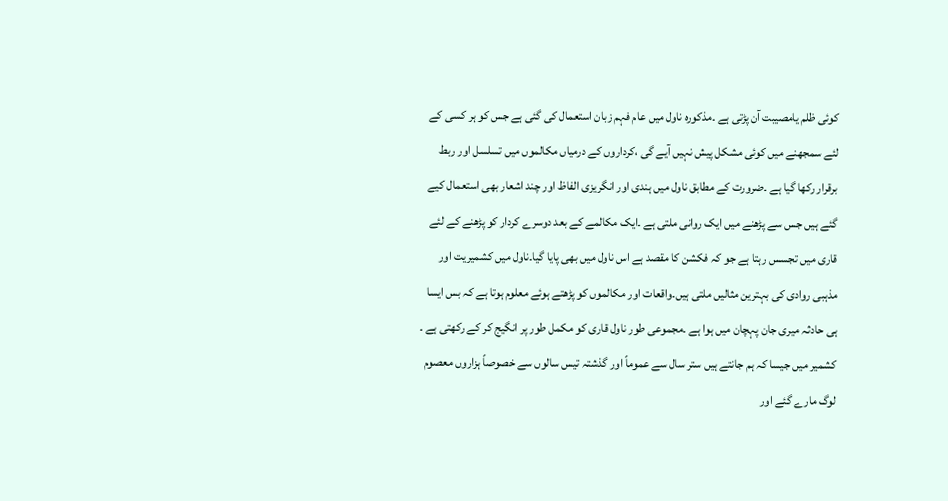کوئی ظلم یامصیبت آن پڑتی ہے ۔مذکورہ ناول میں عام فہم زبان استعمال کی گئی ہے جس کو ہر کسی کے لئے سمجھنے میں کوئی مشکل پیش نہیں آیے گی ،کرداروں کے درمیاں مکالموں میں تسلسل اور ربط برقرار رکھا گیا ہے ۔ضرورت کے مطابق ناول میں ہندی اور انگریزی الفاظ اور چند اشعار بھی استعمال کیے گئے ہیں جس سے پڑھنے میں ایک روانی ملتی ہے ۔ایک مکالمے کے بعد دوسرے کردار کو پڑھنے کے لئے قاری میں تجسس رہتا ہے جو کہ فکشن کا مقصد ہے اس ناول میں بھی پایا گیا۔ناول میں کشمیریت اور مذہبی روادی کی بہترین مثالیں ملتی ہیں۔واقعات اور مکالموں کو پڑھتے ہوئے معلوم ہوتا ہے کہ بس ایسا ہی حادثہ میری جان پہچان میں ہوا ہے ۔مجموعی طور ناول قاری کو مکمل طور پر انگیج کر کے رکھتی ہے ۔
کشمیر میں جیسا کہ ہم جانتے ہیں ستر سال سے عموماً اور گذشتہ تیس سالوں سے خصوصاً ہزاروں معصوم لوگ مارے گئے اور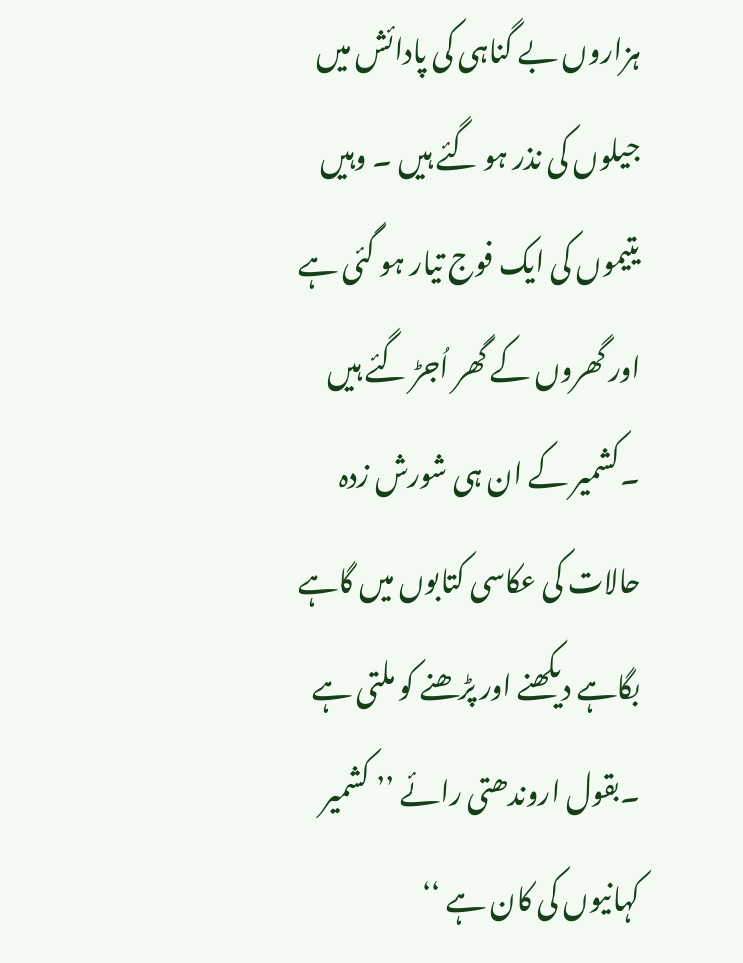ہزاروں بے گناہی کی پادائش میں جیلوں کی نذر ہو گئے ہیں ۔ وہیں یتیموں کی ایک فوج تیار ہو گئی ہے اور گھروں کے گھر اُجڑ گئے ہیں ۔کشمیر کے ان ہی شورش زدہ حالات کی عکاسی کتابوں میں گاہے بگاہے دیکھنے اور پڑھنے کو ملتی ہے ۔بقول اروندھتی رائے ’’ کشمیر کہانیوں کی کان ہے ‘‘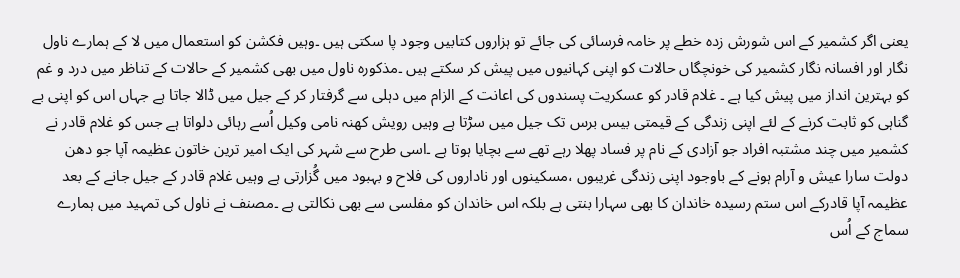یعنی اگر کشمیر کے اس شورش زدہ خطے پر خامہ فرسائی کی جائے تو ہزاروں کتابیں وجود پا سکتی ہیں ۔وہیں فکشن کو استعمال میں لا کے ہمارے ناول نگار اور افسانہ نگار کشمیر کی خونچگاں حالات کو اپنی کہانیوں میں پیش کر سکتے ہیں ۔مذکورہ ناول میں بھی کشمیر کے حالات کے تناظر میں درد و غم کو بہترین انداز میں پیش کیا ہے ۔ غلام قادر کو عسکریت پسندوں کی اعانت کے الزام میں دہلی سے گرفتار کر کے جیل میں ڈالا جاتا ہے جہاں اس کو اپنی بے گناہی کو ثابت کرنے کے لئے اپنی زندگی کے قیمتی بیس برس تک جیل میں سڑتا ہے وہیں رویش کھنہ نامی وکیل اُسے رہائی دلواتا ہے جس کو غلام قادر نے کشمیر میں چند مشتبہ افراد جو آزادی کے نام پر فساد پھلا رہے تھے سے بچایا ہوتا ہے ۔اسی طرح سے شہر کی ایک امیر ترین خاتون عظیمہ آپا جو دھن دولت سارا عیش و آرام ہونے کے باوجود اپنی زندگی غریبوں ،مسکینوں اور ناداروں کی فلاح و بہبود میں گُزارتی ہے وہیں غلام قادر کے جیل جانے کے بعد عظیمہ آپا قادرکے اس ستم رسیدہ خاندان کا بھی سہارا بنتی ہے بلکہ اس خاندان کو مفلسی سے بھی نکالتی ہے ۔مصنف نے ناول کی تمہید میں ہمارے سماج کے اُس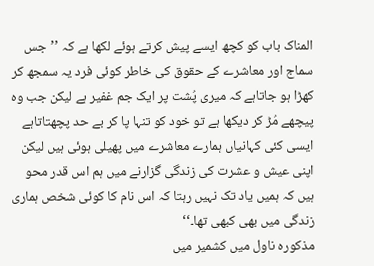المناک باب کو کچھ ایسے پیش کرتے ہوئے لکھا ہے کہ ’’جس سماج اور معاشرے کے حقوق کی خاطر کوئی فرد یہ سمجھ کر کھڑا ہو جاتاہے کہ میری پُشت پر ایک جم غفیر ہے لیکن جب وہ پیچھے مُڑ کر دیکھا ہے تو خود کو تنہا پا کر بے حد پچھتاتاہے ایسی کئی کہانیاں ہمارے معاشرے میں پھیلی ہوئی ہیں لیکن اپنی عیش و عشرت کی زندگی گزارنے میں ہم اس قدر محو ہیں کہ ہمیں یاد تک نہیں رہتا کہ اس نام کا کوئی شخص ہماری زندگی میں بھی کبھی تھا۔‘‘
مذکورہ ناول میں کشمیر میں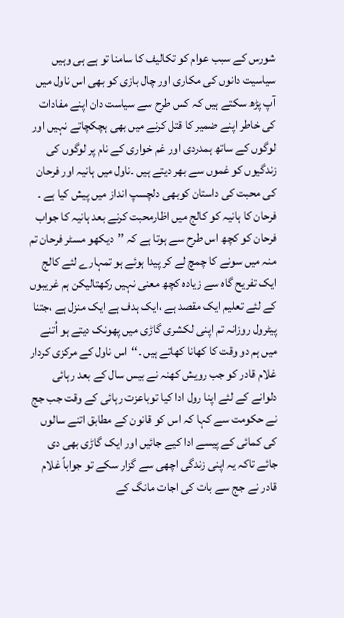شورس کے سبب عوام کو تکالیف کا سامنا تو ہے ہی وہیں سیاسیت دانوں کی مکاری اور چال بازی کو بھی اس ناول میں آپ پڑھ سکتے ہیں کہ کس طرح سے سیاست دان اپنے مفادات کی خاطر اپنے ضمیر کا قتل کرنے میں بھی ہچکچاتے نہیں اور لوگوں کے ساتھ ہمدردی اور غم خواری کے نام پر لوگوں کی زندگیوں کو غموں سے بھر دیتے ہیں ۔ناول میں ہانیہ اور فرحان کی محبت کی داستان کوبھی دلچسپ انداز میں پیش کیا ہے ۔ فرحان کا ہانیہ کو کالج میں اظارمحبت کرنے بعد ہانیہ کا جواب فرحان کو کچھ اس طرح سے ہوتا ہے کہ ’’دیکھو مسٹر فرحان تم منہ میں سونے کا چمچ لے کر پیدا ہوئے ہو تمہارے لئے کالج ایک تفریح گاہ سے زیادہ کچھ معنی نہیں رکھتالیکن ہم غریبوں کے لئے تعلیم ایک مقصد ہے ،ایک ہدف ہے ایک منزل ہے ،جتنا پیٹرول روزانہ تم اپنی لکشری گاڑی میں پھونک دیتے ہو اُتنے میں ہم دو وقت کا کھانا کھاتے ہیں ۔‘‘اس ناول کے مرکزی کردار غلام قادر کو جب رویش کھنہ نے بیس سال کے بعد رہائی دلوانے کے لئے اپنا رول ادا کیا توباعزت رہائی کے وقت جب جج نے حکومت سے کہا کہ اس کو قانون کے مطابق اتنے سالوں کی کمائی کے پیسے ادا کیے جائیں اور ایک گاڑی بھی دی جائے تاکہ یہ اپنی زندگی اچھی سے گزار سکے تو جواباً غلام قادر نے جج سے بات کی اجات مانگ کے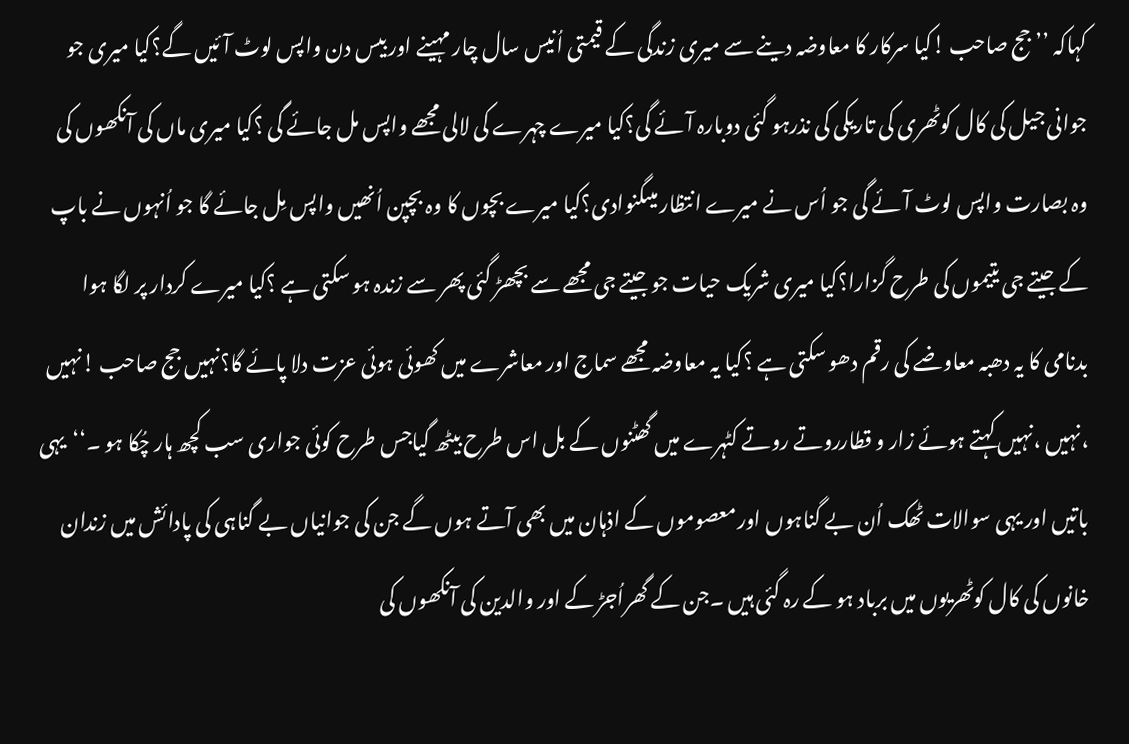کہاکہ ’’جج صاحب !کیا سرکار کا معاوضہ دینے سے میری زندگی کے قیمتی اُنیس سال چار مہینے اور بیس دن واپس لوٹ آئیں گے؟کیا میری جو جوانی جیل کی کال کوٹھری کی تاریکی کی نذرہو گئی دوبارہ آئے گی؟کیا میرے چہرے کی لالی مجھے واپس مل جائے گی ؟کیا میری ماں کی آنکھوں کی وہ بصارت واپس لوٹ آئے گی جو اُس نے میرے انتظار میںگنوادی؟کیا میرے بچوں کا وہ بچپن اُنھیں واپس مِل جائے گا جو اُنہوں نے باپ کے جیتے جی یتیموں کی طرح گزارا؟کیا میری شریک حیات جو جیتے جی مجھے سے بچھڑ گئی پھر سے زندہ ہو سکتی ہے ؟کیا میرے کردار پر لگا ہوا بدنامی کا یہ دھبہ معاوضے کی رقم دھو سکتی ہے ؟کیا یہ معاوضہ مجھے سماج اور معاشرے میں کھوئی ہوئی عزت دلا پائے گا؟نہیں جج صاحب !نہیں ،نہیں ،نہیں کہتے ہوئے زار و قطارروتے روتے کٹہرے میں گھٹنوں کے بل اس طرح بیٹھ گیاجس طرح کوئی جواری سب کچھ ہار چُکا ہو ۔‘‘یہی باتیں اور یہی سوالات ٹھک اُن بے گناہوں اور معصوموں کے اذہان میں بھی آتے ہوں گے جن کی جوانیاں بے گناہی کی پادائش میں زندان خانوں کی کال کوٹھریوں میں برباد ہو کے رہ گئی ہیں ۔جن کے گھراُجڑ کے اور والدین کی آنکھوں کی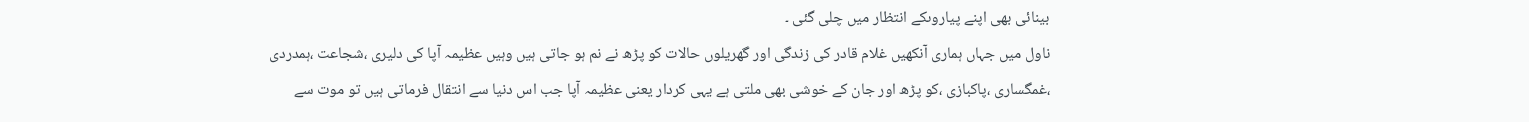بینائی بھی اپنے پیاروںکے انتظار میں چلی گئی ۔
ناول میں جہاں ہماری آنکھیں غلام قادر کی زندگی اور گھریلوں حالات کو پڑھ نے نم ہو جاتی ہیں وہیں عظیمہ آپا کی دلیری ،شجاعت ،ہمدردی ،غمگساری ،پاکبازی ،کو پڑھ اور جان کے خوشی بھی ملتی ہے یہی کردار یعنی عظیمہ آپا جب اس دنیا سے انتقال فرماتی ہیں تو موت سے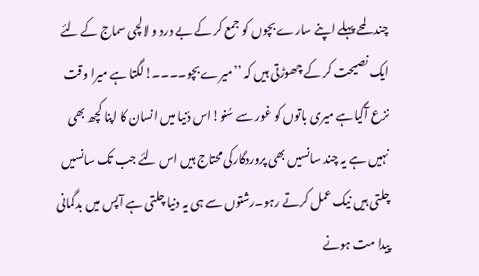چند لمحے پہلے اپنے سارے بچوں کو جمع کر کے بے درد و لالچی سماج کے لئے ایک نصیحت کر کے چھوڑتی ہیں کہ ’’میرے بچو۔۔۔۔!لگتا ہے میرا وقت نزع آگیاہے میری باتوں کو غور سے سُنو!اس دُنیا میں انسان کا اپنا کچھ بھی نہیں ہے یہ چند سانسیں بھی پروردگارکی محتاج ہیں اس لئے جب تک سانسیں چلتی ہیں نیک عمل کرتے رہو۔رشتوں سے ہی یہ دنیا چلتی ہے آپس میں بدگمانی پیدا مت ہونے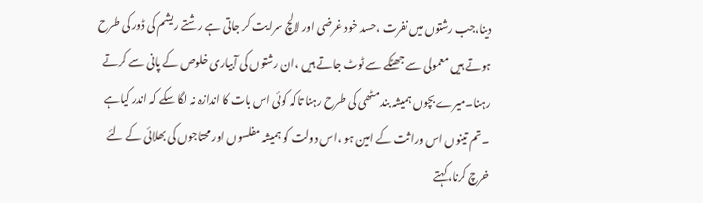دینا،جب رشتوں میں نفرت ،حسد خود غرضی اور لالچ سرایت کر جاتی ہے رشتے ریشم کی ڈور کی طرح ہوتے ہیں معمولی سے جھٹکے سے ٹوٹ جاتے ہیں ،ان رشتوں کی آبیاری خلوص کے پانی سے کرتے رہنا۔میرے بچوں ہمیشہ بند مٹھی کی طرح رہنا تاکہ کوئی اس بات کا اندازہ نہ لگا سکے کہ اندر کیاہے ۔تم تینوں اس وراثت کے امین ہو ،اس دولت کو ہمیشہ مفلسوں اور محتاجوں کی بھلائی کے لئے خرچ کرنا،کہتے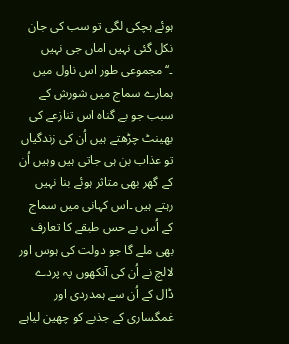ہوئے ہچکی لگی تو سب کی جان نکل گئی نہیں اماں جی نہیں ۔‘‘مجموعی طور اس ناول میں ہمارے سماج میں شورش کے سبب جو بے گناہ اس تنازعے کی بھینٹ چڑھتے ہیں اُن کی زندگیاں تو عذاب بن ہی جاتی ہیں وہیں اُن کے گھر بھی متاثر ہوئے بنا نہیں رہتے ہیں ۔اس کہانی میں سماج کے اُس بے حس طبقے کا تعارف بھی ملے گا جو دولت کی ہوس اور لالچ نے اُن کی آنکھوں پہ پردے ڈال کے اُن سے ہمدردی اور غمگساری کے جذبے کو چھین لیاہے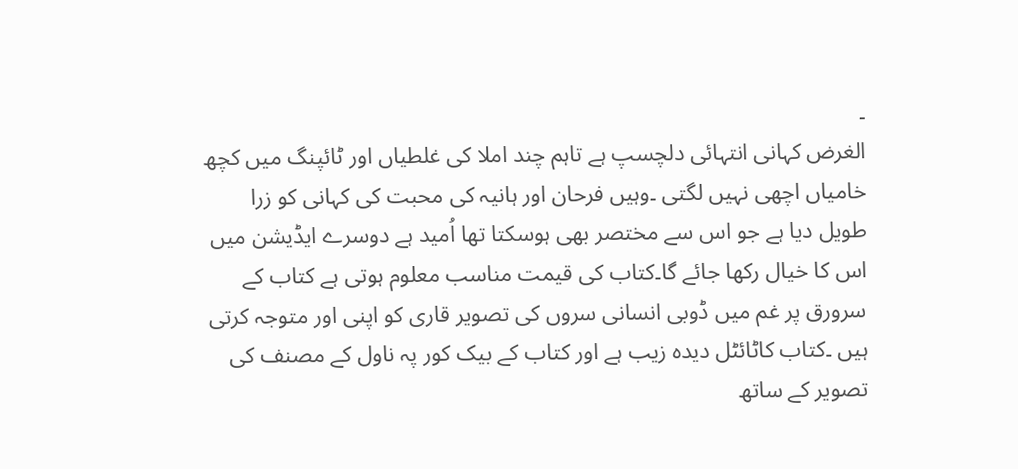۔
الغرض کہانی انتہائی دلچسپ ہے تاہم چند املا کی غلطیاں اور ٹائپنگ میں کچھ خامیاں اچھی نہیں لگتی ۔وہیں فرحان اور ہانیہ کی محبت کی کہانی کو زرا طویل دیا ہے جو اس سے مختصر بھی ہوسکتا تھا اُمید ہے دوسرے ایڈیشن میں اس کا خیال رکھا جائے گا۔کتاب کی قیمت مناسب معلوم ہوتی ہے کتاب کے سرورق پر غم میں ڈوبی انسانی سروں کی تصویر قاری کو اپنی اور متوجہ کرتی ہیں ۔کتاب کاٹائٹل دیدہ زیب ہے اور کتاب کے بیک کور پہ ناول کے مصنف کی تصویر کے ساتھ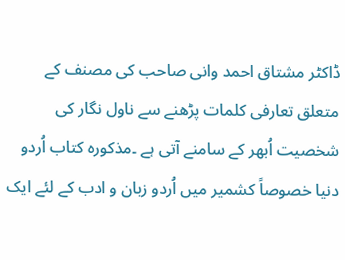ڈاکٹر مشتاق احمد وانی صاحب کی مصنف کے متعلق تعارفی کلمات پڑھنے سے ناول نگار کی شخصیت اُبھر کے سامنے آتی ہے ۔مذکورہ کتاب اُردو دنیا خصوصاً کشمیر میں اُردو زبان و ادب کے لئے ایک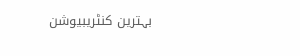بہترین کنٹریبیوشن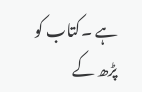ہے ۔کتاب کو پڑھ کے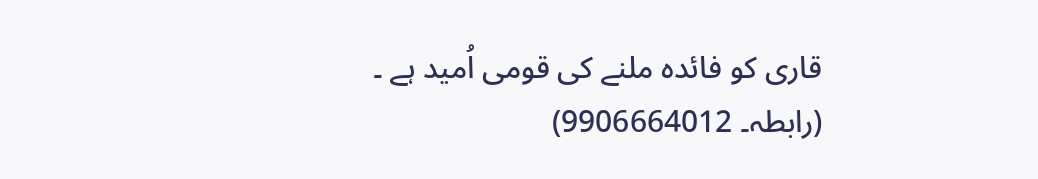قاری کو فائدہ ملنے کی قومی اُمید ہے ۔
(رابطہ۔ 9906664012)